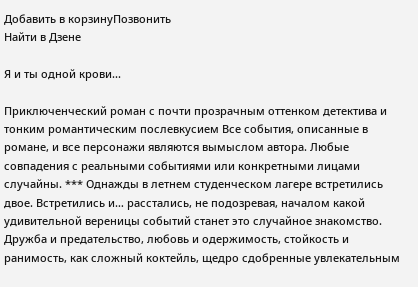Добавить в корзинуПозвонить
Найти в Дзене

Я и ты одной крови...

Приключенческий роман с почти прозрачным оттенком детектива и тонким романтическим послевкусием Все события, описанные в романе, и все персонажи являются вымыслом автора. Любые совпадения с реальными событиями или конкретными лицами случайны. *** Однажды в летнем студенческом лагере встретились двое. Встретились и… расстались, не подозревая, началом какой удивительной вереницы событий станет это случайное знакомство. Дружба и предательство, любовь и одержимость, стойкость и ранимость, как сложный коктейль, щедро сдобренные увлекательным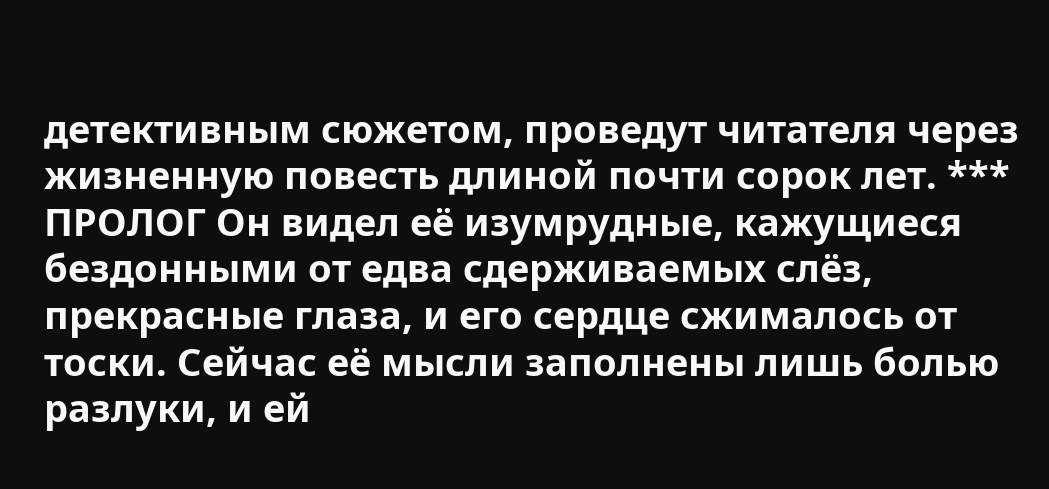детективным сюжетом, проведут читателя через жизненную повесть длиной почти сорок лет. *** ПРОЛОГ Он видел её изумрудные, кажущиеся бездонными от едва сдерживаемых слёз, прекрасные глаза, и его сердце сжималось от тоски. Сейчас её мысли заполнены лишь болью разлуки, и ей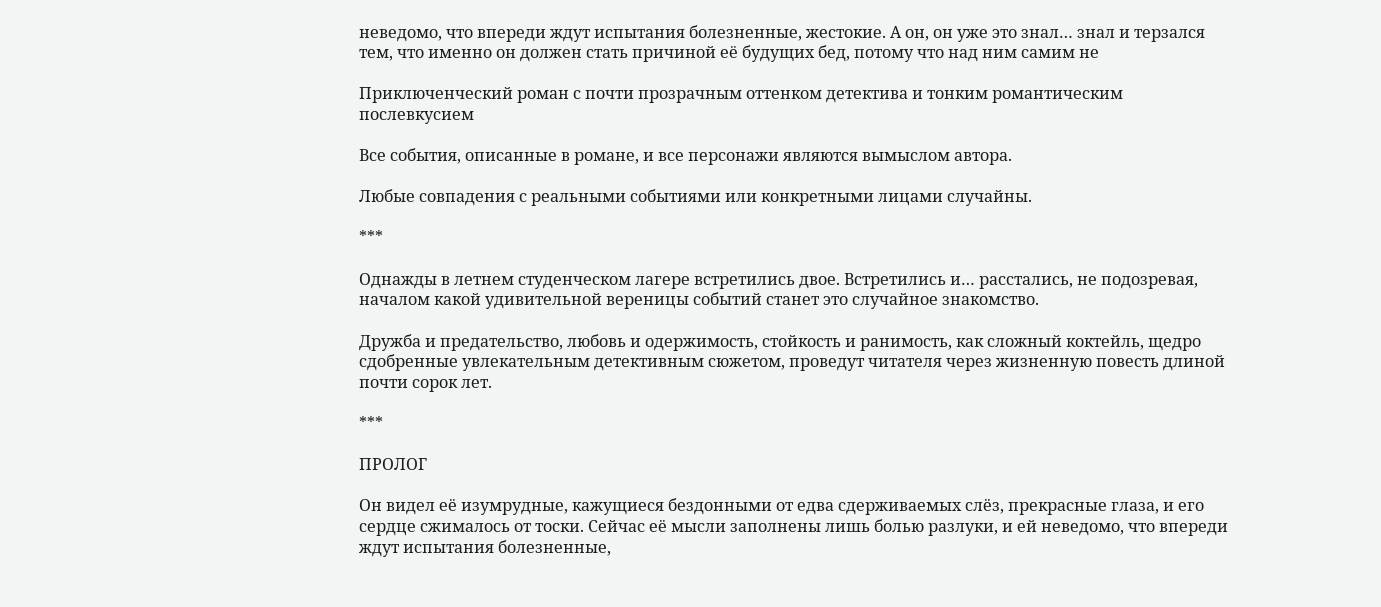неведомо, что впереди ждут испытания болезненные, жестокие. А он, он уже это знал… знал и терзался тем, что именно он должен стать причиной её будущих бед, потому что над ним самим не

Приключенческий роман с почти прозрачным оттенком детектива и тонким романтическим послевкусием

Все события, описанные в романе, и все персонажи являются вымыслом автора.

Любые совпадения с реальными событиями или конкретными лицами случайны.

***

Однажды в летнем студенческом лагере встретились двое. Встретились и… расстались, не подозревая, началом какой удивительной вереницы событий станет это случайное знакомство.

Дружба и предательство, любовь и одержимость, стойкость и ранимость, как сложный коктейль, щедро сдобренные увлекательным детективным сюжетом, проведут читателя через жизненную повесть длиной почти сорок лет.

***

ПРОЛОГ

Он видел её изумрудные, кажущиеся бездонными от едва сдерживаемых слёз, прекрасные глаза, и его сердце сжималось от тоски. Сейчас её мысли заполнены лишь болью разлуки, и ей неведомо, что впереди ждут испытания болезненные,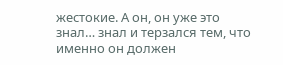жестокие. А он, он уже это знал… знал и терзался тем, что именно он должен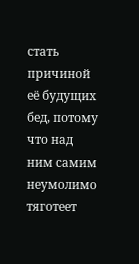стать причиной её будущих бед, потому что над ним самим неумолимо тяготеет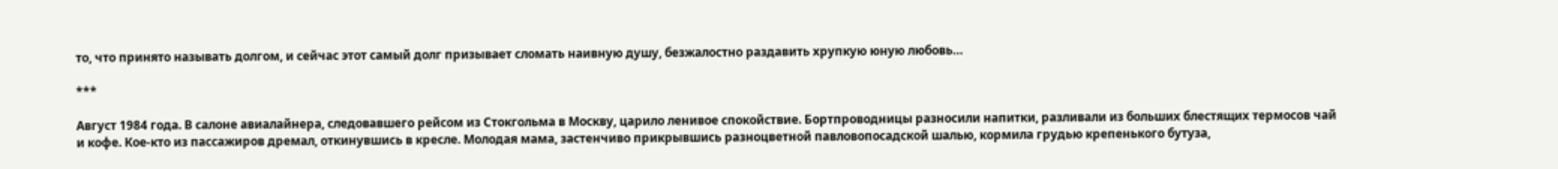то, что принято называть долгом, и сейчас этот самый долг призывает сломать наивную душу, безжалостно раздавить хрупкую юную любовь…

***

Август 1984 года. В салоне авиалайнера, следовавшего рейсом из Стокгольма в Москву, царило ленивое спокойствие. Бортпроводницы разносили напитки, разливали из больших блестящих термосов чай и кофе. Кое-кто из пассажиров дремал, откинувшись в кресле. Молодая мама, застенчиво прикрывшись разноцветной павловопосадской шалью, кормила грудью крепенького бутуза,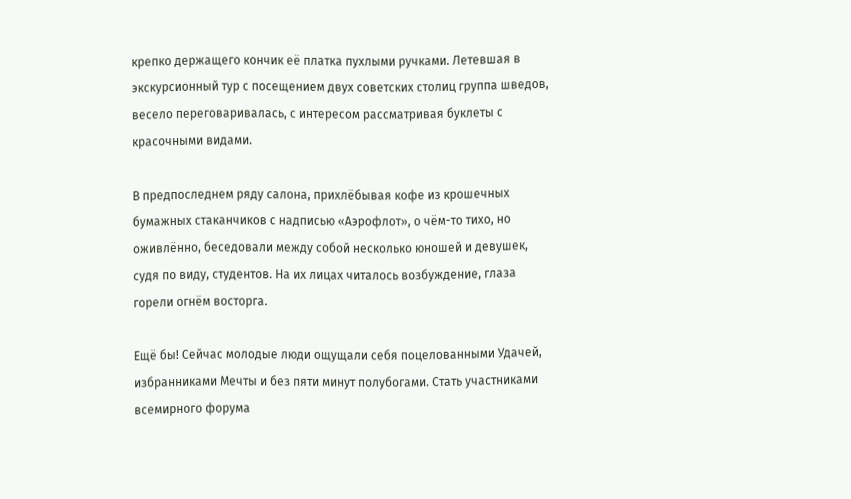крепко держащего кончик её платка пухлыми ручками. Летевшая в экскурсионный тур с посещением двух советских столиц группа шведов, весело переговаривалась, с интересом рассматривая буклеты с красочными видами.

В предпоследнем ряду салона, прихлёбывая кофе из крошечных бумажных стаканчиков с надписью «Аэрофлот», о чём-то тихо, но оживлённо, беседовали между собой несколько юношей и девушек, судя по виду, студентов. На их лицах читалось возбуждение, глаза горели огнём восторга.

Ещё бы! Сейчас молодые люди ощущали себя поцелованными Удачей, избранниками Мечты и без пяти минут полубогами. Стать участниками всемирного форума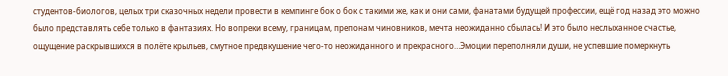студентов-биологов, целых три сказочных недели провести в кемпинге бок о бок с такими же, как и они сами, фанатами будущей профессии, ещё год назад это можно было представлять себе только в фантазиях. Но вопреки всему, границам, препонам чиновников, мечта неожиданно сбылась! И это было неслыханное счастье, ощущение раскрывшихся в полёте крыльев, смутное предвкушение чего-то неожиданного и прекрасного…Эмоции переполняли души, не успевшие померкнуть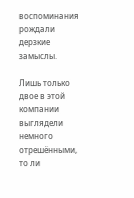воспоминания рождали дерзкие замыслы.

Лишь только двое в этой компании выглядели немного отрешёнными, то ли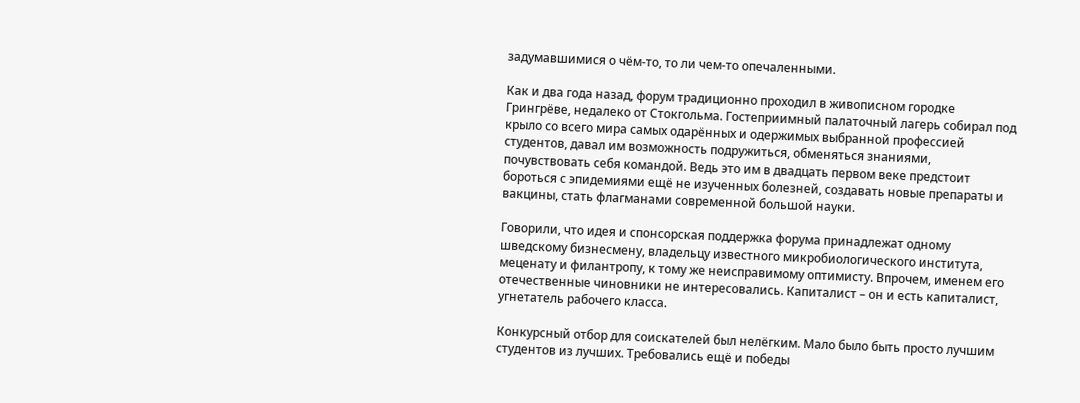задумавшимися о чём-то, то ли чем-то опечаленными.

Как и два года назад, форум традиционно проходил в живописном городке Грингрёве, недалеко от Стокгольма. Гостеприимный палаточный лагерь собирал под крыло со всего мира самых одарённых и одержимых выбранной профессией студентов, давал им возможность подружиться, обменяться знаниями, почувствовать себя командой. Ведь это им в двадцать первом веке предстоит бороться с эпидемиями ещё не изученных болезней, создавать новые препараты и вакцины, стать флагманами современной большой науки.

Говорили, что идея и спонсорская поддержка форума принадлежат одному шведскому бизнесмену, владельцу известного микробиологического института, меценату и филантропу, к тому же неисправимому оптимисту. Впрочем, именем его отечественные чиновники не интересовались. Капиталист – он и есть капиталист, угнетатель рабочего класса.

Конкурсный отбор для соискателей был нелёгким. Мало было быть просто лучшим студентов из лучших. Требовались ещё и победы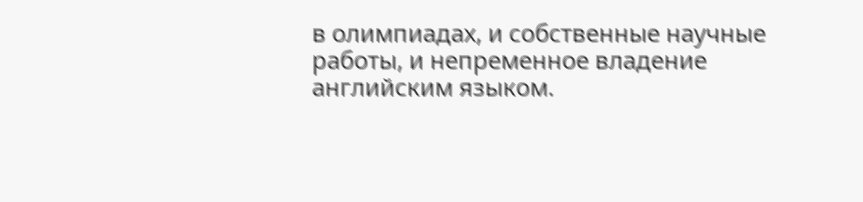в олимпиадах, и собственные научные работы, и непременное владение английским языком.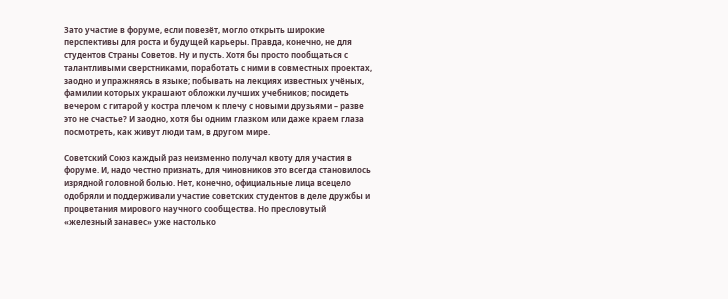Зато участие в форуме, если повезёт, могло открыть широкие перспективы для роста и будущей карьеры. Правда, конечно, не для студентов Страны Советов. Ну и пусть. Хотя бы просто пообщаться с талантливыми сверстниками, поработать с ними в совместных проектах, заодно и упражняясь в языке; побывать на лекциях известных учёных, фамилии которых украшают обложки лучших учебников; посидеть вечером с гитарой у костра плечом к плечу с новыми друзьями – разве это не счастье? И заодно, хотя бы одним глазком или даже краем глаза посмотреть, как живут люди там, в другом мире.

Советский Союз каждый раз неизменно получал квоту для участия в форуме. И, надо честно признать, для чиновников это всегда становилось изрядной головной болью. Нет, конечно, официальные лица всецело одобряли и поддерживали участие советских студентов в деле дружбы и процветания мирового научного сообщества. Но пресловутый «железный занавес» уже настолько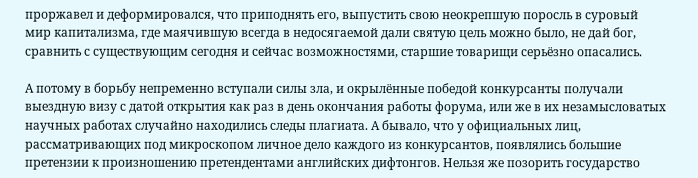проржавел и деформировался, что приподнять его, выпустить свою неокрепшую поросль в суровый мир капитализма, где маячившую всегда в недосягаемой дали святую цель можно было, не дай бог, сравнить с существующим сегодня и сейчас возможностями, старшие товарищи серьёзно опасались.

А потому в борьбу непременно вступали силы зла, и окрылённые победой конкурсанты получали выездную визу с датой открытия как раз в день окончания работы форума, или же в их незамысловатых научных работах случайно находились следы плагиата. А бывало, что у официальных лиц, рассматривающих под микроскопом личное дело каждого из конкурсантов, появлялись большие претензии к произношению претендентами английских дифтонгов. Нельзя же позорить государство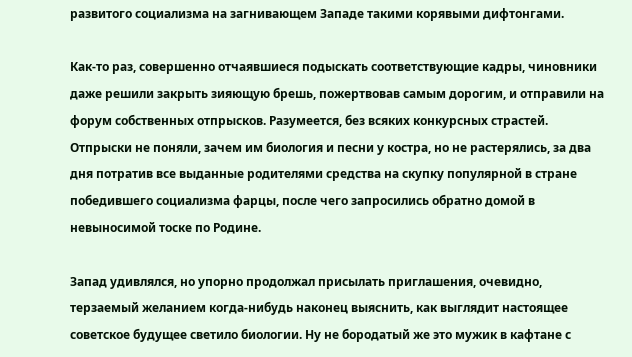развитого социализма на загнивающем Западе такими корявыми дифтонгами.

Как-то раз, совершенно отчаявшиеся подыскать соответствующие кадры, чиновники даже решили закрыть зияющую брешь, пожертвовав самым дорогим, и отправили на форум собственных отпрысков. Разумеется, без всяких конкурсных страстей. Отпрыски не поняли, зачем им биология и песни у костра, но не растерялись, за два дня потратив все выданные родителями средства на скупку популярной в стране победившего социализма фарцы, после чего запросились обратно домой в невыносимой тоске по Родине.

Запад удивлялся, но упорно продолжал присылать приглашения, очевидно, терзаемый желанием когда-нибудь наконец выяснить, как выглядит настоящее советское будущее светило биологии. Ну не бородатый же это мужик в кафтане с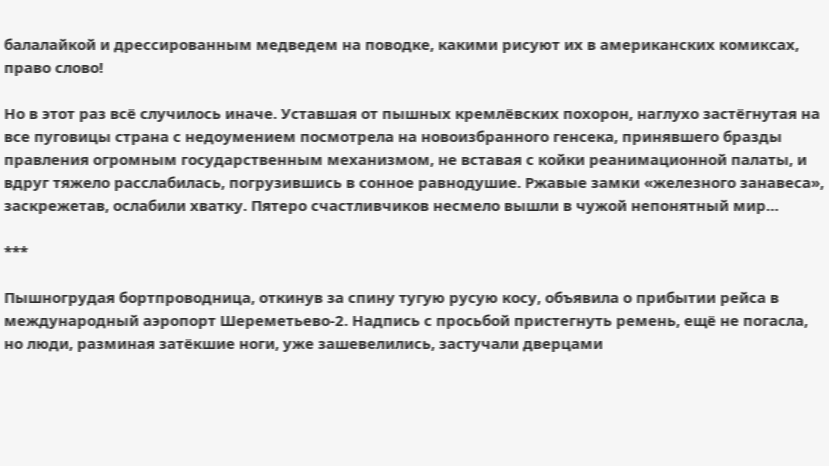балалайкой и дрессированным медведем на поводке, какими рисуют их в американских комиксах, право слово!

Но в этот раз всё случилось иначе. Уставшая от пышных кремлёвских похорон, наглухо застёгнутая на все пуговицы страна с недоумением посмотрела на новоизбранного генсека, принявшего бразды правления огромным государственным механизмом, не вставая с койки реанимационной палаты, и вдруг тяжело расслабилась, погрузившись в сонное равнодушие. Ржавые замки «железного занавеса», заскрежетав, ослабили хватку. Пятеро счастливчиков несмело вышли в чужой непонятный мир…

***

Пышногрудая бортпроводница, откинув за спину тугую русую косу, объявила о прибытии рейса в международный аэропорт Шереметьево-2. Надпись с просьбой пристегнуть ремень, ещё не погасла, но люди, разминая затёкшие ноги, уже зашевелились, застучали дверцами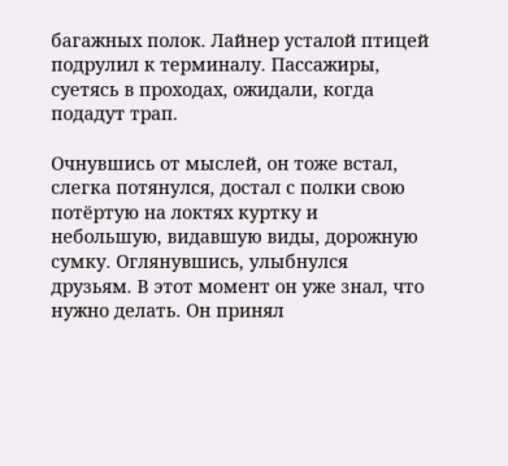багажных полок. Лайнер усталой птицей подрулил к терминалу. Пассажиры, суетясь в проходах, ожидали, когда подадут трап.

Очнувшись от мыслей, он тоже встал, слегка потянулся, достал с полки свою потёртую на локтях куртку и небольшую, видавшую виды, дорожную сумку. Оглянувшись, улыбнулся друзьям. В этот момент он уже знал, что нужно делать. Он принял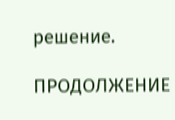решение.

ПРОДОЛЖЕНИЕ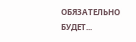ОБЯЗАТЕЛЬНО БУДЕТ...